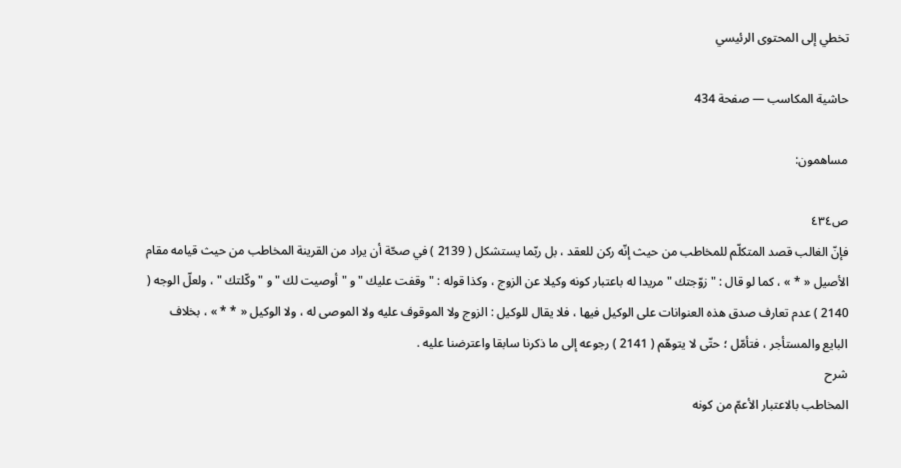تخطي إلى المحتوى الرئيسي

حاشية المكاسب — صفحة 434

مساهمون:

ص٤٣٤
فإنّ الغالب قصد المتكلّم للمخاطب من حيث إنّه ركن للعقد ، بل ربّما يستشكل ( 2139 ) في صحّة أن يراد من القرينة المخاطب من حيث قيامه مقام الأصيل « * » ، كما لو قال : " زوّجتك " مريدا له باعتبار كونه وكيلا عن الزوج ، وكذا قوله : " وقفت عليك " و " أوصيت لك " و " وكّلتك " ، ولعلّ الوجه ( 2140 ) عدم تعارف صدق هذه العنوانات على الوكيل فيها ، فلا يقال للوكيل : الزوج ولا الموقوف عليه ولا الموصى له ، ولا الوكيل « * * » ، بخلاف البايع والمستأجر ، فتأمّل ؛ حتّى لا يتوهّم ( 2141 ) رجوعه إلى ما ذكرنا سابقا واعترضنا عليه .
شرح
المخاطب بالاعتبار الأعمّ من كونه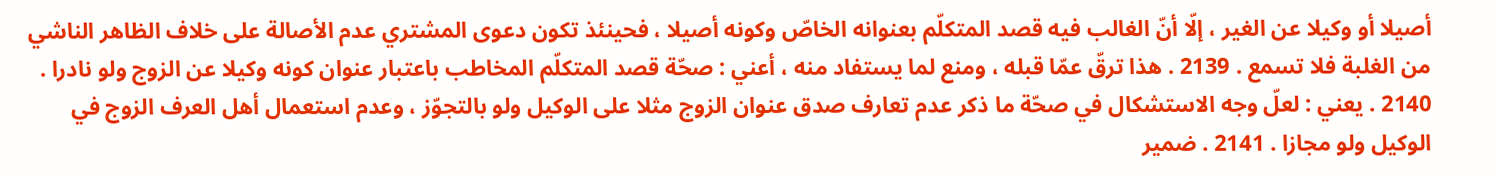أصيلا أو وكيلا عن الغير ، إلّا أنّ الغالب فيه قصد المتكلّم بعنوانه الخاصّ وكونه أصيلا ، فحينئذ تكون دعوى المشتري عدم الأصالة على خلاف الظاهر الناشي من الغلبة فلا تسمع . 2139 . هذا ترقّ عمّا قبله ، ومنع لما يستفاد منه ، أعني : صحّة قصد المتكلّم المخاطب باعتبار عنوان كونه وكيلا عن الزوج ولو نادرا . 2140 . يعني : لعلّ وجه الاستشكال في صحّة ما ذكر عدم تعارف صدق عنوان الزوج مثلا على الوكيل ولو بالتجوّز ، وعدم استعمال أهل العرف الزوج في الوكيل ولو مجازا . 2141 . ضمير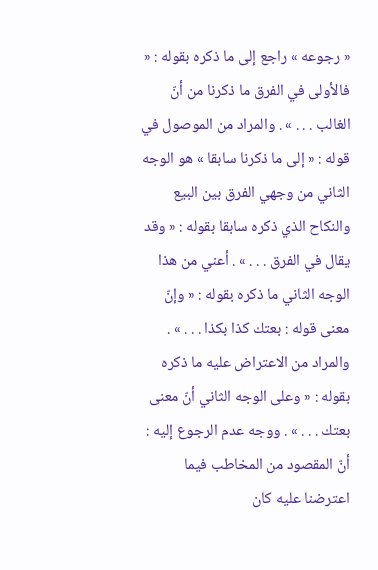« رجوعه » راجع إلى ما ذكره بقوله : « فالأولى في الفرق ما ذكرنا من أنّ الغالب . . . » . والمراد من الموصول في قوله : « إلى ما ذكرنا سابقا » هو الوجه الثاني من وجهي الفرق بين البيع والنكاح الذي ذكره سابقا بقوله : « وقد يقال في الفرق . . . » . أعني من هذا الوجه الثاني ما ذكره بقوله : « وإنّ معنى قوله : بعتك كذا بكذا . . . » . والمراد من الاعتراض عليه ما ذكره بقوله : « وعلى الوجه الثاني أنّ معنى بعتك . . . » . ووجه عدم الرجوع إليه : أنّ المقصود من المخاطب فيما اعترضنا عليه كان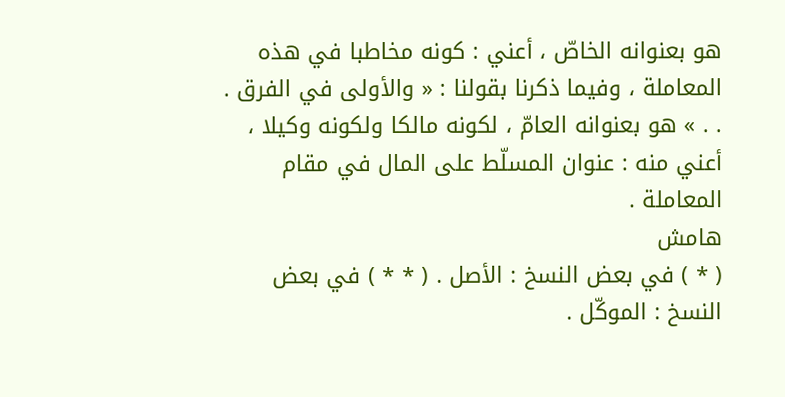هو بعنوانه الخاصّ ، أعني : كونه مخاطبا في هذه المعاملة ، وفيما ذكرنا بقولنا : « والأولى في الفرق . . . » هو بعنوانه العامّ ، لكونه مالكا ولكونه وكيلا ، أعني منه : عنوان المسلّط على المال في مقام المعاملة .
هامش
( * ) في بعض النسخ : الأصل . ( * * ) في بعض النسخ : الموكّل .